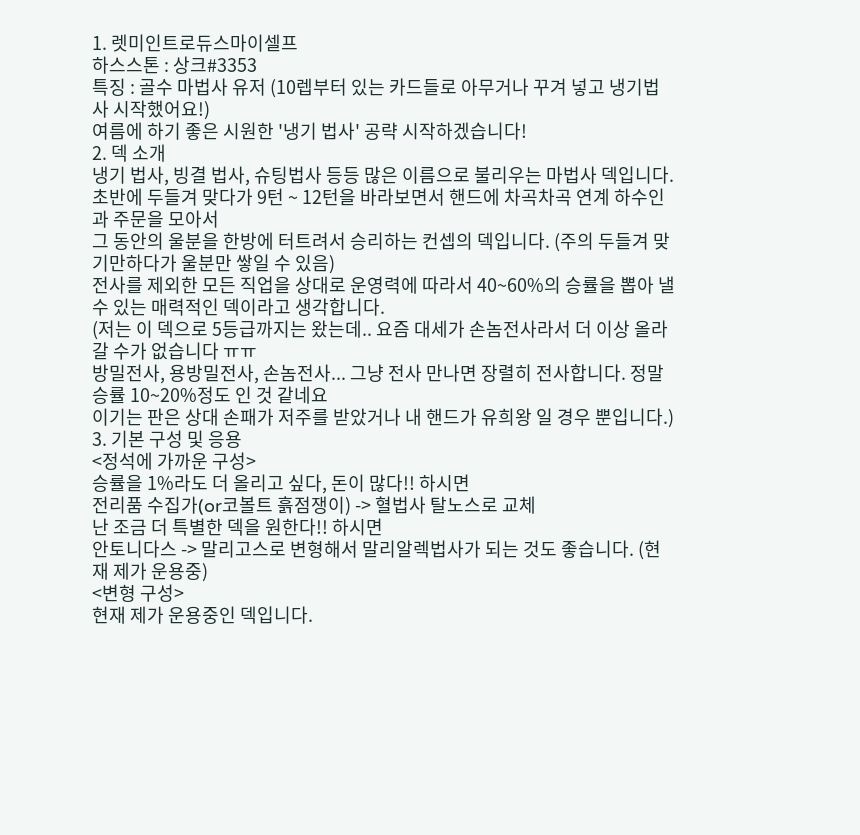1. 렛미인트로듀스마이셀프
하스스톤 : 상크#3353
특징 : 골수 마법사 유저 (10렙부터 있는 카드들로 아무거나 꾸겨 넣고 냉기법사 시작했어요!)
여름에 하기 좋은 시원한 '냉기 법사' 공략 시작하겠습니다!
2. 덱 소개
냉기 법사, 빙결 법사, 슈팅법사 등등 많은 이름으로 불리우는 마법사 덱입니다.
초반에 두들겨 맞다가 9턴 ~ 12턴을 바라보면서 핸드에 차곡차곡 연계 하수인과 주문을 모아서
그 동안의 울분을 한방에 터트려서 승리하는 컨셉의 덱입니다. (주의 두들겨 맞기만하다가 울분만 쌓일 수 있음)
전사를 제외한 모든 직업을 상대로 운영력에 따라서 40~60%의 승률을 뽑아 낼 수 있는 매력적인 덱이라고 생각합니다.
(저는 이 덱으로 5등급까지는 왔는데.. 요즘 대세가 손놈전사라서 더 이상 올라 갈 수가 없습니다 ㅠㅠ
방밀전사, 용방밀전사, 손놈전사... 그냥 전사 만나면 장렬히 전사합니다. 정말 승률 10~20%정도 인 것 같네요
이기는 판은 상대 손패가 저주를 받았거나 내 핸드가 유희왕 일 경우 뿐입니다.)
3. 기본 구성 및 응용
<정석에 가까운 구성>
승률을 1%라도 더 올리고 싶다, 돈이 많다!! 하시면
전리품 수집가(or코볼트 흙점쟁이) -> 혈법사 탈노스로 교체
난 조금 더 특별한 덱을 원한다!! 하시면
안토니다스 -> 말리고스로 변형해서 말리알렉법사가 되는 것도 좋습니다. (현재 제가 운용중)
<변형 구성>
현재 제가 운용중인 덱입니다.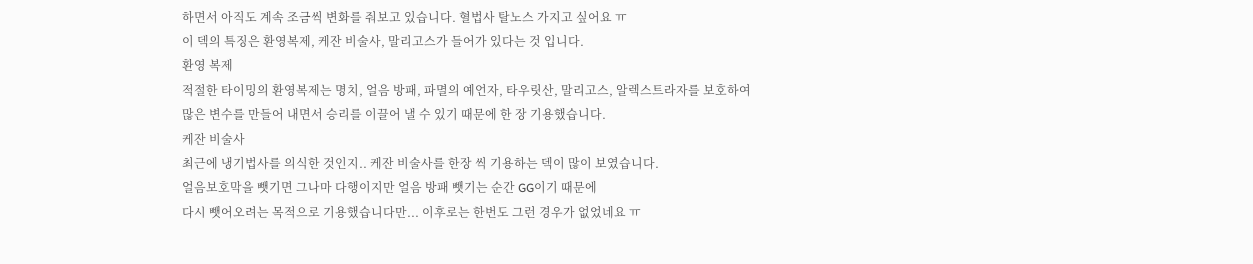하면서 아직도 계속 조금씩 변화를 줘보고 있습니다. 혈법사 탈노스 가지고 싶어요 ㅠ
이 덱의 특징은 환영복제, 케잔 비술사, 말리고스가 들어가 있다는 것 입니다.
환영 복제
적절한 타이밍의 환영복제는 명치, 얼음 방패, 파멸의 예언자, 타우릿산, 말리고스, 알렉스트라자를 보호하여
많은 변수를 만들어 내면서 승리를 이끌어 낼 수 있기 때문에 한 장 기용했습니다.
케잔 비술사
최근에 냉기법사를 의식한 것인지.. 케잔 비술사를 한장 씩 기용하는 덱이 많이 보였습니다.
얼음보호막을 뺏기면 그나마 다행이지만 얼음 방패 뺏기는 순간 GG이기 때문에
다시 뺏어오려는 목적으로 기용했습니다만... 이후로는 한번도 그런 경우가 없었네요 ㅠ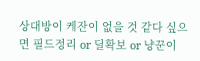상대방이 케잔이 없을 것 같다 싶으면 필드정리 or 딜확보 or 냥꾼이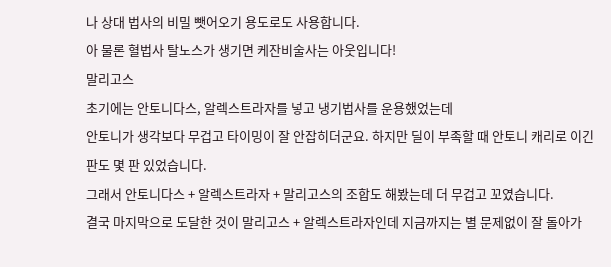나 상대 법사의 비밀 뺏어오기 용도로도 사용합니다.
아 물론 혈법사 탈노스가 생기면 케잔비술사는 아웃입니다!
말리고스
초기에는 안토니다스, 알렉스트라자를 넣고 냉기법사를 운용했었는데
안토니가 생각보다 무겁고 타이밍이 잘 안잡히더군요. 하지만 딜이 부족할 때 안토니 캐리로 이긴 판도 몇 판 있었습니다.
그래서 안토니다스 + 알렉스트라자 + 말리고스의 조합도 해봤는데 더 무겁고 꼬였습니다.
결국 마지막으로 도달한 것이 말리고스 + 알렉스트라자인데 지금까지는 별 문제없이 잘 돌아가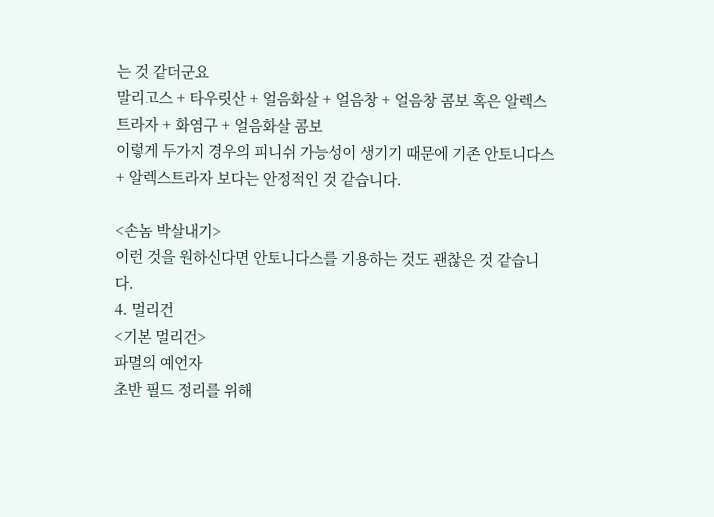는 것 같더군요
말리고스 + 타우릿산 + 얼음화살 + 얼음창 + 얼음창 콤보 혹은 알렉스트라자 + 화염구 + 얼음화살 콤보
이렇게 두가지 경우의 피니쉬 가능성이 생기기 때문에 기존 안토니다스 + 알렉스트라자 보다는 안정적인 것 같습니다.

<손놈 박살내기>
이런 것을 원하신다면 안토니다스를 기용하는 것도 괜찮은 것 같습니다.
4. 멀리건
<기본 멀리건>
파멸의 예언자
초반 필드 정리를 위해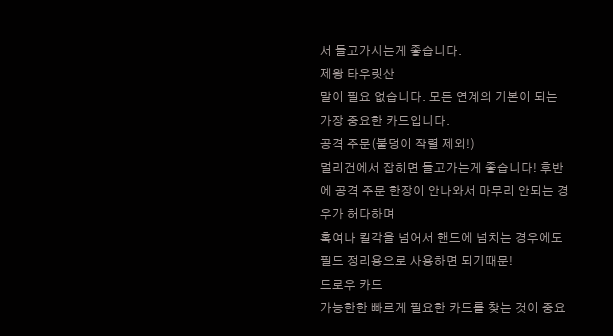서 들고가시는게 좋습니다.
제왕 타우릿산
말이 필요 없습니다. 모든 연계의 기본이 되는 가장 중요한 카드입니다.
공격 주문(불덩이 작렬 제외!)
멀리건에서 잡히면 들고가는게 좋습니다! 후반에 공격 주문 한장이 안나와서 마무리 안되는 경우가 허다하며
혹여나 킬각을 넘어서 핸드에 넘치는 경우에도 필드 정리용으로 사용하면 되기때문!
드로우 카드
가능한한 빠르게 필요한 카드를 찾는 것이 중요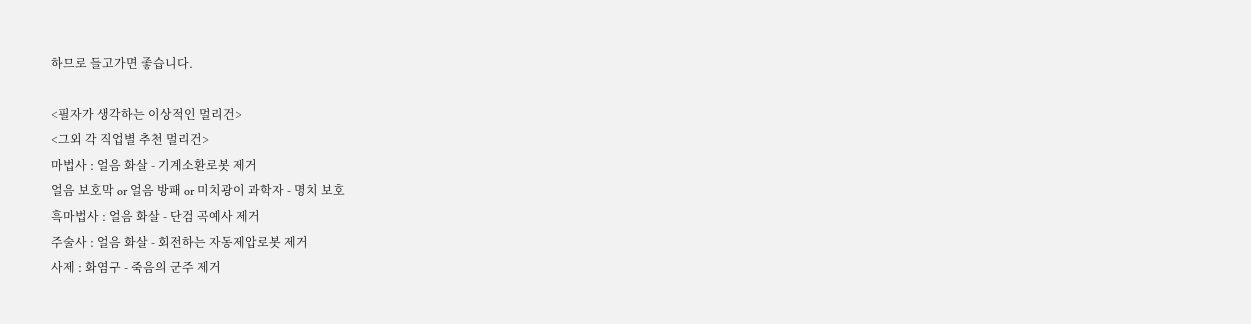하므로 들고가면 좋습니다.

<필자가 생각하는 이상적인 멀리건>
<그외 각 직업별 추천 멀리건>
마법사 : 얼음 화살 - 기계소환로봇 제거
얼음 보호막 or 얼음 방패 or 미치광이 과학자 - 명치 보호
흑마법사 : 얼음 화살 - 단검 곡예사 제거
주술사 : 얼음 화살 - 회전하는 자동제압로봇 제거
사제 : 화염구 - 죽음의 군주 제거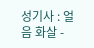성기사 : 얼음 화살 -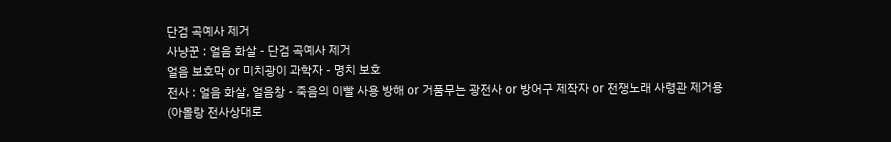단검 곡예사 제거
사냥꾼 : 얼음 화살 - 단검 곡예사 제거
얼음 보호막 or 미치광이 과학자 - 명치 보호
전사 : 얼음 화살, 얼음창 - 죽음의 이빨 사용 방해 or 거품무는 광전사 or 방어구 제작자 or 전쟁노래 사령관 제거용
(아몰랑 전사상대로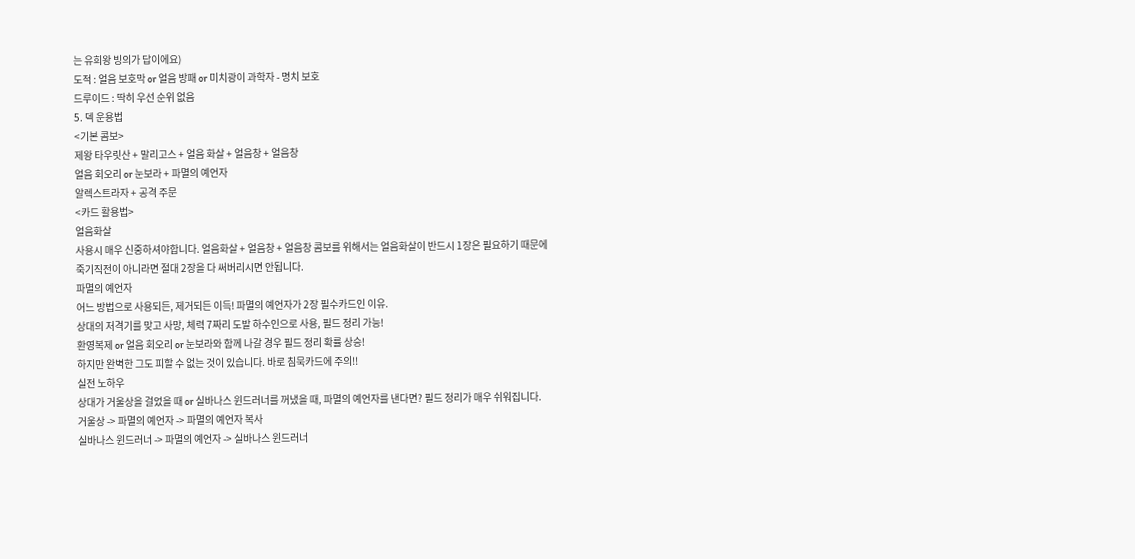는 유희왕 빙의가 답이에요)
도적 : 얼음 보호막 or 얼음 방패 or 미치광이 과학자 - 명치 보호
드루이드 : 딱히 우선 순위 없음
5. 덱 운용법
<기본 콤보>
제왕 타우릿산 + 말리고스 + 얼음 화살 + 얼음창 + 얼음창
얼음 회오리 or 눈보라 + 파멸의 예언자
알렉스트라자 + 공격 주문
<카드 활용법>
얼음화살
사용시 매우 신중하셔야합니다. 얼음화살 + 얼음창 + 얼음창 콤보를 위해서는 얼음화살이 반드시 1장은 필요하기 때문에
죽기직전이 아니라면 절대 2장을 다 써버리시면 안됩니다.
파멸의 예언자
어느 방법으로 사용되든, 제거되든 이득! 파멸의 예언자가 2장 필수카드인 이유.
상대의 저격기를 맞고 사망, 체력 7짜리 도발 하수인으로 사용, 필드 정리 가능!
환영복제 or 얼음 회오리 or 눈보라와 함께 나갈 경우 필드 정리 확률 상승!
하지만 완벽한 그도 피할 수 없는 것이 있습니다. 바로 침묵카드에 주의!!
실전 노하우
상대가 거울상을 걸었을 때 or 실바나스 윈드러너를 꺼냈을 때, 파멸의 예언자를 낸다면? 필드 정리가 매우 쉬워집니다.
거울상 -> 파멸의 예언자 -> 파멸의 예언자 복사
실바나스 윈드러너 -> 파멸의 예언자 -> 실바나스 윈드러너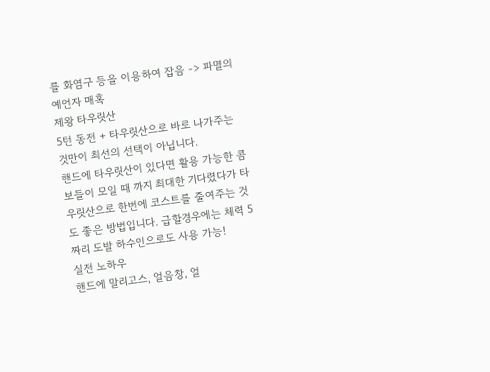를 화염구 등을 이용하여 잡음 -> 파멸의 예언자 매혹
제왕 타우릿산
5턴 동전 + 타우릿산으로 바로 나가주는 것만이 최선의 선택이 아닙니다.
핸드에 타우릿산이 있다면 활용 가능한 콤보들이 모일 때 까지 최대한 기다렸다가 타우릿산으로 한번에 코스트를 줄여주는 것도 좋은 방법입니다. 급할경우에는 체력 5짜리 도발 하수인으로도 사용 가능!
실전 노하우
핸드에 말리고스, 얼음창, 얼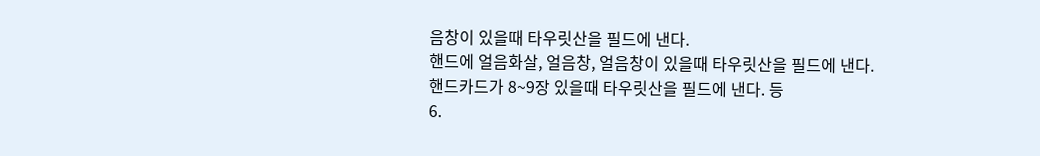음창이 있을때 타우릿산을 필드에 낸다.
핸드에 얼음화살, 얼음창, 얼음창이 있을때 타우릿산을 필드에 낸다.
핸드카드가 8~9장 있을때 타우릿산을 필드에 낸다. 등
6.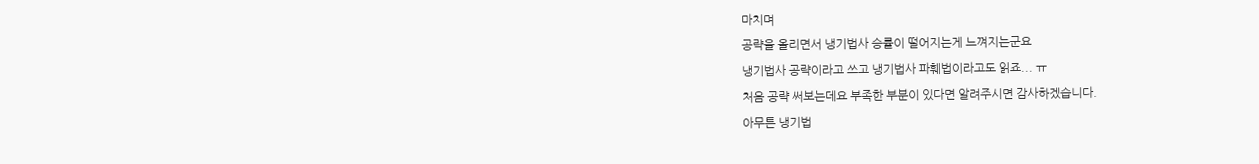마치며
공략을 올리면서 냉기법사 승률이 떨어지는게 느껴지는군요
냉기법사 공략이라고 쓰고 냉기법사 파훼법이라고도 읽죠... ㅠ
처음 공략 써보는데요 부족한 부분이 있다면 알려주시면 감사하겠습니다.
아무튼 냉기법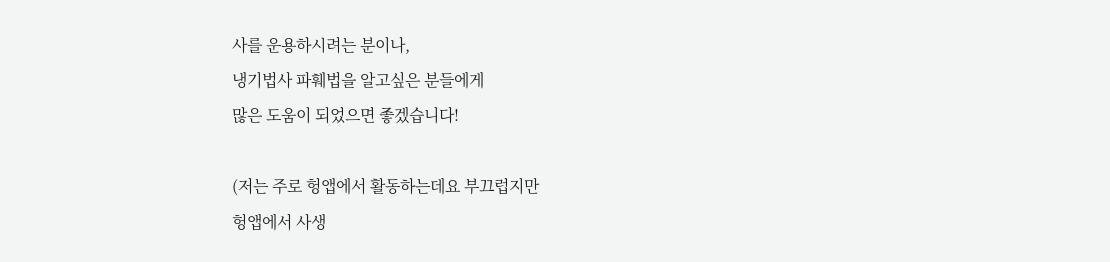사를 운용하시려는 분이나,
냉기법사 파훼법을 알고싶은 분들에게
많은 도움이 되었으면 좋겠습니다!

(저는 주로 헝앱에서 활동하는데요 부끄럽지만
헝앱에서 사생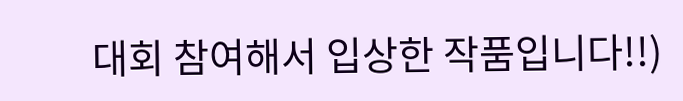대회 참여해서 입상한 작품입니다!!)